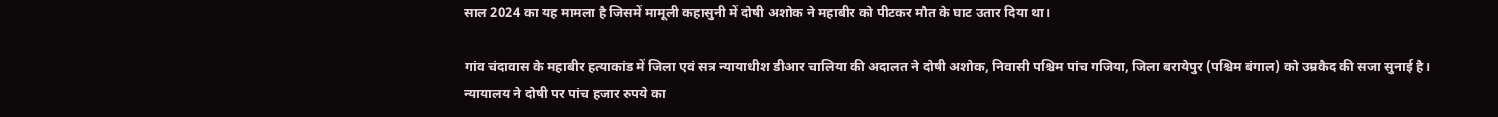साल 2024 का यह मामला है जिसमें मामूली कहासुनी में दोषी अशोक ने महाबीर को पीटकर मौत के घाट उतार दिया था।

गांव चंदावास के महाबीर हत्याकांड में जिला एवं सत्र न्यायाधीश डीआर चालिया की अदालत ने दोषी अशोक, निवासी पश्चिम पांच गजिया, जिला बरायेपुर (पश्चिम बंगाल) को उम्रकैद की सजा सुनाई है। न्यायालय ने दोषी पर पांच हजार रुपये का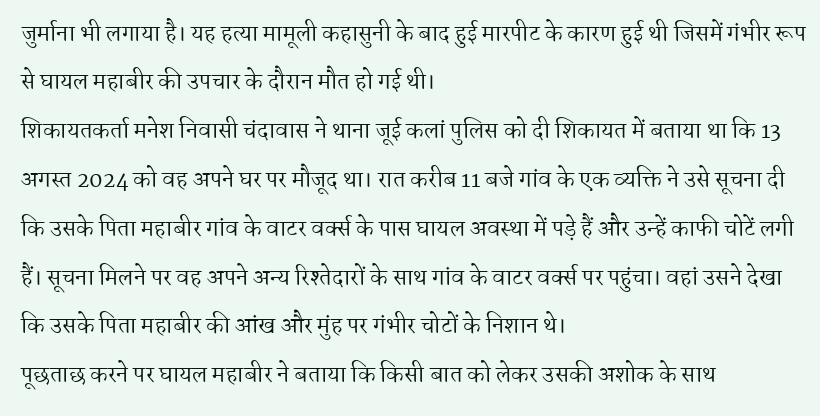जुर्माना भी लगाया है। यह हत्या मामूली कहासुनी के बाद हुई मारपीट के कारण हुई थी जिसमें गंभीर रूप से घायल महाबीर की उपचार के दौरान मौत हो गई थी।
शिकायतकर्ता मनेश निवासी चंदावास ने थाना जूई कलां पुलिस को दी शिकायत में बताया था कि 13 अगस्त 2024 को वह अपने घर पर मौजूद था। रात करीब 11 बजे गांव के एक व्यक्ति ने उसे सूचना दी कि उसके पिता महाबीर गांव के वाटर वर्क्स के पास घायल अवस्था में पड़े हैं और उन्हें काफी चोटें लगी हैं। सूचना मिलने पर वह अपने अन्य रिश्तेदारों के साथ गांव के वाटर वर्क्स पर पहुंचा। वहां उसने देखा कि उसके पिता महाबीर की आंख और मुंह पर गंभीर चोटों के निशान थे।
पूछताछ करने पर घायल महाबीर ने बताया कि किसी बात को लेकर उसकी अशोक के साथ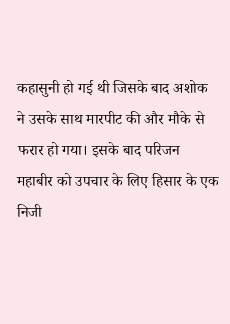कहासुनी हो गई थी जिसके बाद अशोक ने उसके साथ मारपीट की और मौके से फरार हो गया। इसके बाद परिजन महाबीर को उपचार के लिए हिसार के एक निजी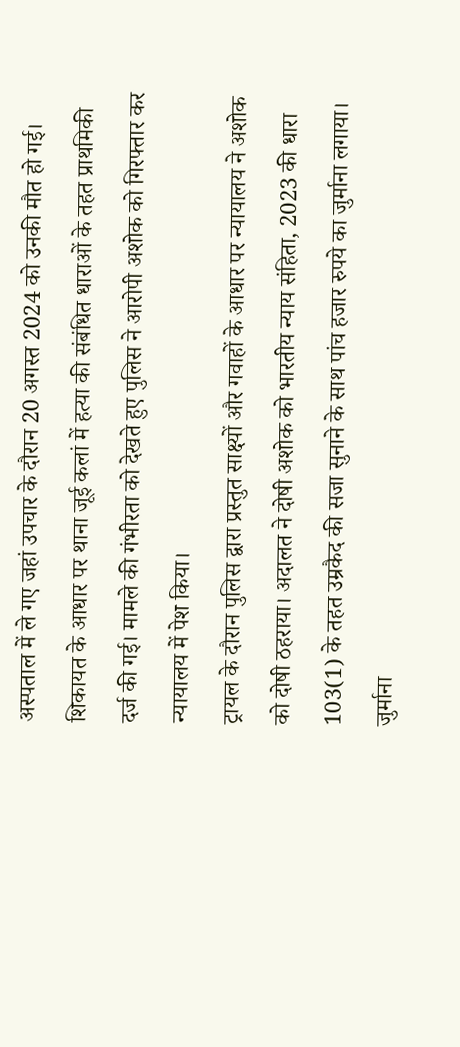अस्पताल में ले गए जहां उपचार के दौरान 20 अगस्त 2024 को उनकी मौत हो गई। शिकायत के आधार पर थाना जूई कलां में हत्या की संबंधित धाराओं के तहत प्राथमिकी दर्ज की गई। मामले की गंभीरता को देखते हुए पुलिस ने आरोपी अशोक को गिरफ्तार कर न्यायालय में पेश किया।
ट्रायल के दौरान पुलिस द्वारा प्रस्तुत साक्ष्यों और गवाहों के आधार पर न्यायालय ने अशोक को दोषी ठहराया। अदालत ने दोषी अशोक को भारतीय न्याय संहिता, 2023 की धारा 103(1) के तहत उम्रकैद की सजा सुनाने के साथ पांच हजार रुपये का जुर्माना लगाया। जुर्माना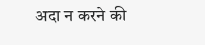अदा न करने की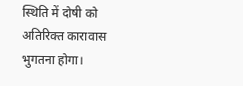स्थिति में दोषी को अतिरिक्त कारावास भुगतना होगा।